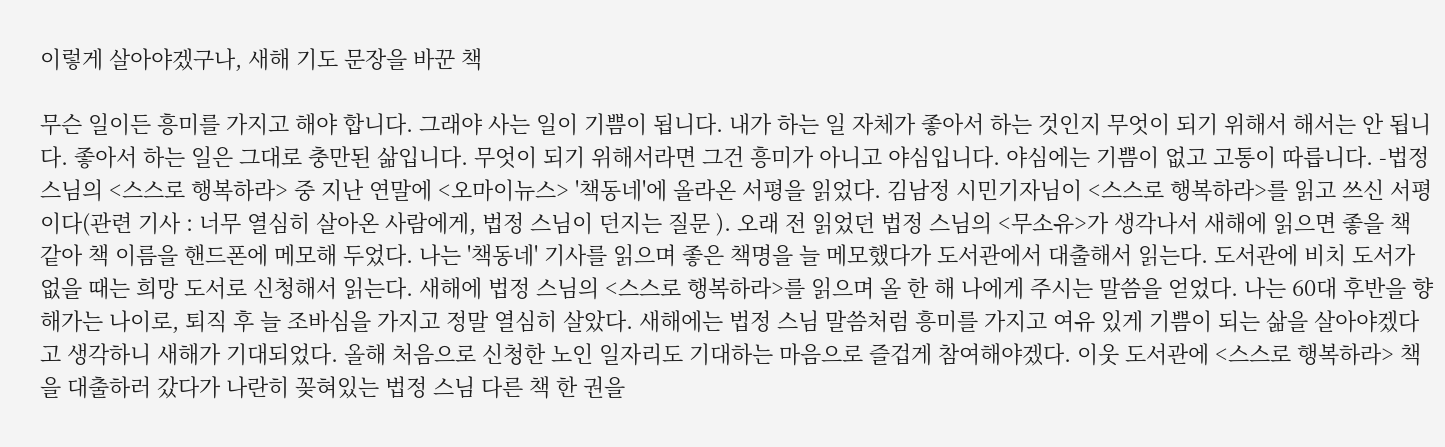이렇게 살아야겠구나, 새해 기도 문장을 바꾼 책

무슨 일이든 흥미를 가지고 해야 합니다. 그래야 사는 일이 기쁨이 됩니다. 내가 하는 일 자체가 좋아서 하는 것인지 무엇이 되기 위해서 해서는 안 됩니다. 좋아서 하는 일은 그대로 충만된 삶입니다. 무엇이 되기 위해서라면 그건 흥미가 아니고 야심입니다. 야심에는 기쁨이 없고 고통이 따릅니다. -법정 스님의 <스스로 행복하라> 중 지난 연말에 <오마이뉴스> '책동네'에 올라온 서평을 읽었다. 김남정 시민기자님이 <스스로 행복하라>를 읽고 쓰신 서평이다(관련 기사 : 너무 열심히 살아온 사람에게, 법정 스님이 던지는 질문 ). 오래 전 읽었던 법정 스님의 <무소유>가 생각나서 새해에 읽으면 좋을 책 같아 책 이름을 핸드폰에 메모해 두었다. 나는 '책동네' 기사를 읽으며 좋은 책명을 늘 메모했다가 도서관에서 대출해서 읽는다. 도서관에 비치 도서가 없을 때는 희망 도서로 신청해서 읽는다. 새해에 법정 스님의 <스스로 행복하라>를 읽으며 올 한 해 나에게 주시는 말씀을 얻었다. 나는 60대 후반을 향해가는 나이로, 퇴직 후 늘 조바심을 가지고 정말 열심히 살았다. 새해에는 법정 스님 말씀처럼 흥미를 가지고 여유 있게 기쁨이 되는 삶을 살아야겠다고 생각하니 새해가 기대되었다. 올해 처음으로 신청한 노인 일자리도 기대하는 마음으로 즐겁게 참여해야겠다. 이웃 도서관에 <스스로 행복하라> 책을 대출하러 갔다가 나란히 꽂혀있는 법정 스님 다른 책 한 권을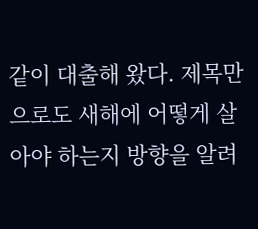같이 대출해 왔다. 제목만으로도 새해에 어떻게 살아야 하는지 방향을 알려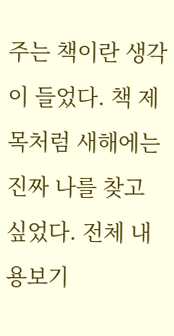주는 책이란 생각이 들었다. 책 제목처럼 새해에는 진짜 나를 찾고 싶었다. 전체 내용보기